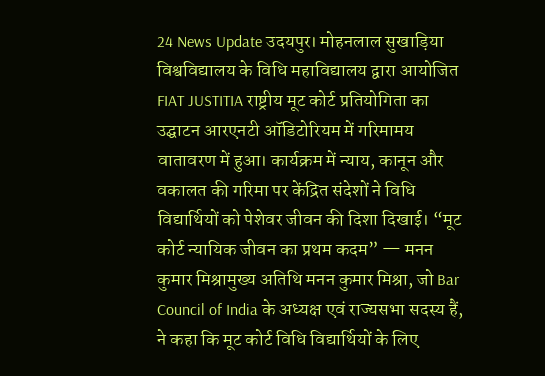24 News Update उदयपुर। मोहनलाल सुखाड़िया विश्वविद्यालय के विधि महाविद्यालय द्वारा आयोजित FIAT JUSTITIA राष्ट्रीय मूट कोर्ट प्रतियोगिता का उद्घाटन आरएनटी ऑडिटोरियम में गरिमामय वातावरण में हुआ। कार्यक्रम में न्याय, कानून और वकालत की गरिमा पर केंद्रित संदेशों ने विधि विद्यार्थियों को पेशेवर जीवन की दिशा दिखाई। “मूट कोर्ट न्यायिक जीवन का प्रथम कदम” — मनन कुमार मिश्रामुख्य अतिथि मनन कुमार मिश्रा, जो Bar Council of India के अध्यक्ष एवं राज्यसभा सदस्य हैं, ने कहा कि मूट कोर्ट विधि विद्यार्थियों के लिए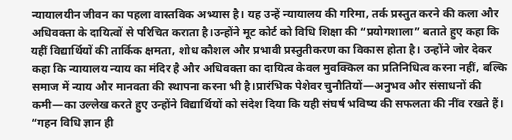न्यायालयीन जीवन का पहला वास्तविक अभ्यास है। यह उन्हें न्यायालय की गरिमा, तर्क प्रस्तुत करने की कला और अधिवक्ता के दायित्वों से परिचित कराता है।उन्होंने मूट कोर्ट को विधि शिक्षा की “प्रयोगशाला” बताते हुए कहा कि यहीं विद्यार्थियों की तार्किक क्षमता, शोध कौशल और प्रभावी प्रस्तुतीकरण का विकास होता है। उन्होंने जोर देकर कहा कि न्यायालय न्याय का मंदिर है और अधिवक्ता का दायित्व केवल मुवक्किल का प्रतिनिधित्व करना नहीं, बल्कि समाज में न्याय और मानवता की स्थापना करना भी है।प्रारंभिक पेशेवर चुनौतियों—अनुभव और संसाधनों की कमी—का उल्लेख करते हुए उन्होंने विद्यार्थियों को संदेश दिया कि यही संघर्ष भविष्य की सफलता की नींव रखते हैं। “गहन विधि ज्ञान ही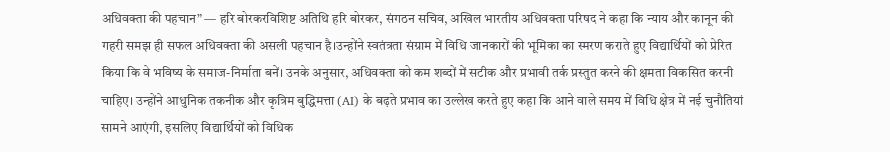अधिवक्ता की पहचान” — हरि बोरकरविशिष्ट अतिथि हरि बोरकर, संगठन सचिव, अखिल भारतीय अधिवक्ता परिषद ने कहा कि न्याय और कानून की गहरी समझ ही सफल अधिवक्ता की असली पहचान है।उन्होंने स्वतंत्रता संग्राम में विधि जानकारों की भूमिका का स्मरण कराते हुए विद्यार्थियों को प्रेरित किया कि वे भविष्य के समाज-निर्माता बनें। उनके अनुसार, अधिवक्ता को कम शब्दों में सटीक और प्रभावी तर्क प्रस्तुत करने की क्षमता विकसित करनी चाहिए। उन्होंने आधुनिक तकनीक और कृत्रिम बुद्धिमत्ता (AI) के बढ़ते प्रभाव का उल्लेख करते हुए कहा कि आने वाले समय में विधि क्षेत्र में नई चुनौतियां सामने आएंगी, इसलिए विद्यार्थियों को विधिक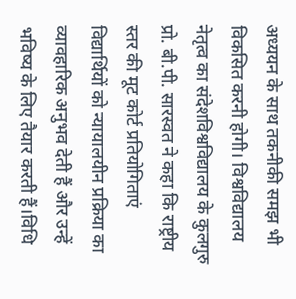अध्ययन के साथ तकनीकी समझ भी विकसित करनी होगी। विश्वविद्यालय नेतृत्व का संदेशविश्वविद्यालय के कुलगुरु प्रो. बी.पी. सारस्वत ने कहा कि राष्ट्रीय स्तर की मूट कोर्ट प्रतियोगिताएं विद्यार्थियों को न्यायालयीन प्रक्रिया का व्यावहारिक अनुभव देती हैं और उन्हें भविष्य के लिए तैयार करती हैं।विधि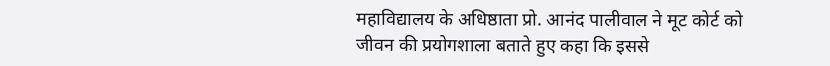महाविद्यालय के अधिष्ठाता प्रो. आनंद पालीवाल ने मूट कोर्ट को जीवन की प्रयोगशाला बताते हुए कहा कि इससे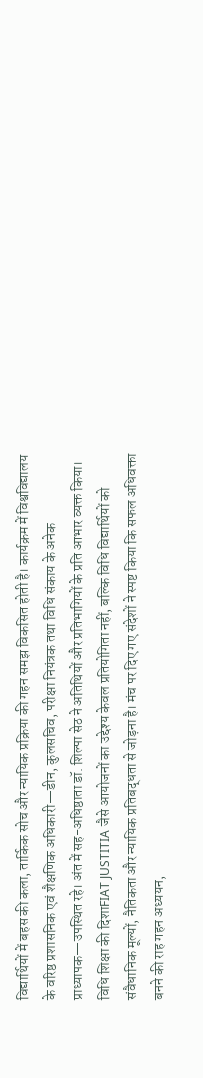विद्यार्थियों में बहस की कला, तार्किक सोच और न्यायिक प्रक्रिया की गहन समझ विकसित होती है। कार्यक्रम में विश्वविद्यालय के वरिष्ठ प्रशासनिक एवं शैक्षणिक अधिकारी—डीन, कुलसचिव, परीक्षा नियंत्रक तथा विधि संकाय के अनेक प्राध्यापक—उपस्थित रहे। अंत में सह-अधिष्ठाता डॉ. शिल्पा सेठ ने अतिथियों और प्रतिभागियों के प्रति आभार व्यक्त किया। विधि शिक्षा की दिशाFIAT JUSTITIA जैसे आयोजनों का उद्देश्य केवल प्रतियोगिता नहीं, बल्कि विधि विद्यार्थियों को संवैधानिक मूल्यों, नैतिकता और न्यायिक प्रतिबद्धता से जोड़ना है। मंच पर दिए गए संदेशों ने स्पष्ट किया कि सफल अधिवक्ता बनने की राह गहन अध्ययन,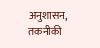अनुशासन, तकनीकी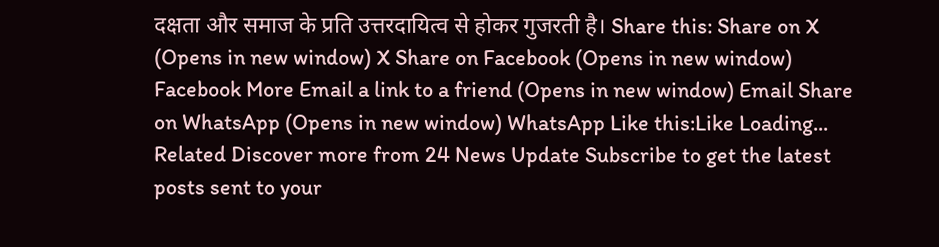दक्षता और समाज के प्रति उत्तरदायित्व से होकर गुजरती है। Share this: Share on X (Opens in new window) X Share on Facebook (Opens in new window) Facebook More Email a link to a friend (Opens in new window) Email Share on WhatsApp (Opens in new window) WhatsApp Like this:Like Loading... Related Discover more from 24 News Update Subscribe to get the latest posts sent to your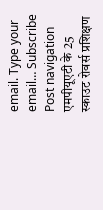email. Type your email… Subscribe Post navigation एमपीयूएटी के 25 स्काउट रोवर्स प्रशिक्षण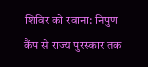शिविर को रवाना: निपुण कैंप से राज्य पुरस्कार तक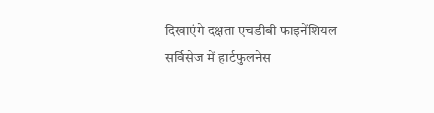दिखाएंगे दक्षता एचडीबी फाइनेंशियल सर्विसेज में हार्टफुलनेस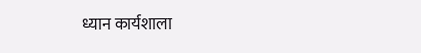ध्यान कार्यशाला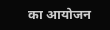का आयोजन